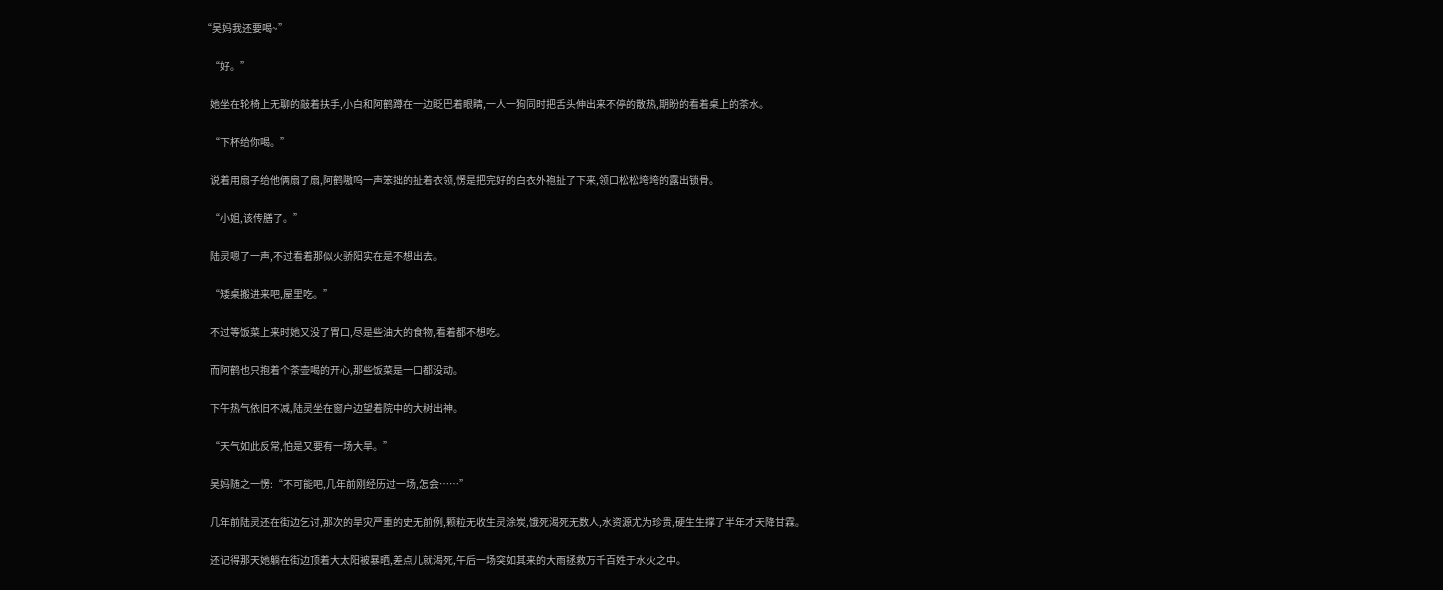“吴妈我还要喝~”

    “好。”

    她坐在轮椅上无聊的敲着扶手,小白和阿鹤蹲在一边眨巴着眼睛,一人一狗同时把舌头伸出来不停的散热,期盼的看着桌上的茶水。

    “下杯给你喝。”

    说着用扇子给他俩扇了扇,阿鹤嗷呜一声笨拙的扯着衣领,愣是把完好的白衣外袍扯了下来,领口松松垮垮的露出锁骨。

    “小姐,该传膳了。”

    陆灵嗯了一声,不过看着那似火骄阳实在是不想出去。

    “矮桌搬进来吧,屋里吃。”

    不过等饭菜上来时她又没了胃口,尽是些油大的食物,看着都不想吃。

    而阿鹤也只抱着个茶壶喝的开心,那些饭菜是一口都没动。

    下午热气依旧不减,陆灵坐在窗户边望着院中的大树出神。

    “天气如此反常,怕是又要有一场大旱。”

    吴妈随之一愣:“不可能吧,几年前刚经历过一场,怎会……”

    几年前陆灵还在街边乞讨,那次的旱灾严重的史无前例,颗粒无收生灵涂炭,饿死渴死无数人,水资源尤为珍贵,硬生生撑了半年才天降甘霖。

    还记得那天她躺在街边顶着大太阳被暴晒,差点儿就渴死,午后一场突如其来的大雨拯救万千百姓于水火之中。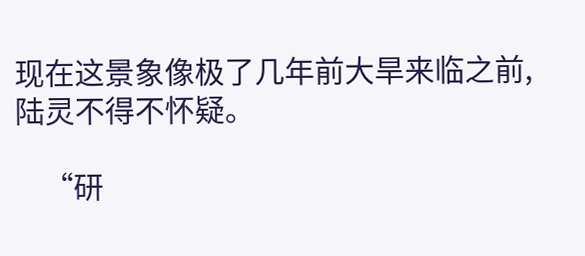现在这景象像极了几年前大旱来临之前,陆灵不得不怀疑。

    “研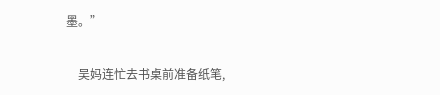墨。”

    吴妈连忙去书桌前准备纸笔,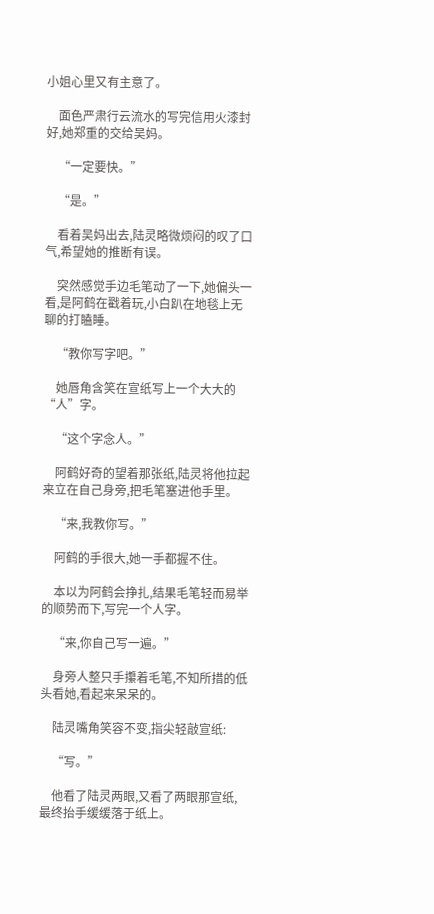小姐心里又有主意了。

    面色严肃行云流水的写完信用火漆封好,她郑重的交给吴妈。

    “一定要快。”

    “是。”

    看着吴妈出去,陆灵略微烦闷的叹了口气,希望她的推断有误。

    突然感觉手边毛笔动了一下,她偏头一看,是阿鹤在戳着玩,小白趴在地毯上无聊的打瞌睡。

    “教你写字吧。”

    她唇角含笑在宣纸写上一个大大的“人”字。

    “这个字念人。”

    阿鹤好奇的望着那张纸,陆灵将他拉起来立在自己身旁,把毛笔塞进他手里。

    “来,我教你写。”

    阿鹤的手很大,她一手都握不住。

    本以为阿鹤会挣扎,结果毛笔轻而易举的顺势而下,写完一个人字。

    “来,你自己写一遍。”

    身旁人整只手攥着毛笔,不知所措的低头看她,看起来呆呆的。

    陆灵嘴角笑容不变,指尖轻敲宣纸:

    “写。”

    他看了陆灵两眼,又看了两眼那宣纸,最终抬手缓缓落于纸上。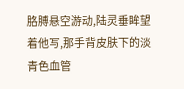胳膊悬空游动,陆灵垂眸望着他写,那手背皮肤下的淡青色血管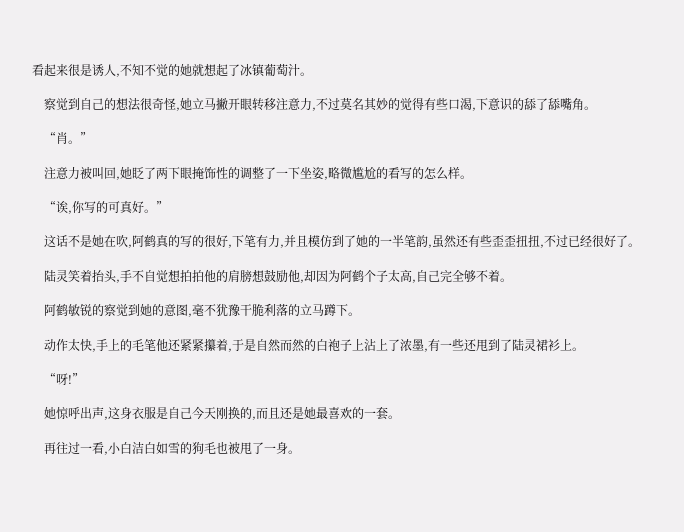看起来很是诱人,不知不觉的她就想起了冰镇葡萄汁。

    察觉到自己的想法很奇怪,她立马撇开眼转移注意力,不过莫名其妙的觉得有些口渴,下意识的舔了舔嘴角。

    “肖。”

    注意力被叫回,她眨了两下眼掩饰性的调整了一下坐姿,略微尴尬的看写的怎么样。

    “诶,你写的可真好。”

    这话不是她在吹,阿鹤真的写的很好,下笔有力,并且模仿到了她的一半笔韵,虽然还有些歪歪扭扭,不过已经很好了。

    陆灵笑着抬头,手不自觉想拍拍他的肩膀想鼓励他,却因为阿鹤个子太高,自己完全够不着。

    阿鹤敏锐的察觉到她的意图,毫不犹豫干脆利落的立马蹲下。

    动作太快,手上的毛笔他还紧紧攥着,于是自然而然的白袍子上沾上了浓墨,有一些还甩到了陆灵裙衫上。

    “呀!”

    她惊呼出声,这身衣服是自己今天刚换的,而且还是她最喜欢的一套。

    再往过一看,小白洁白如雪的狗毛也被甩了一身。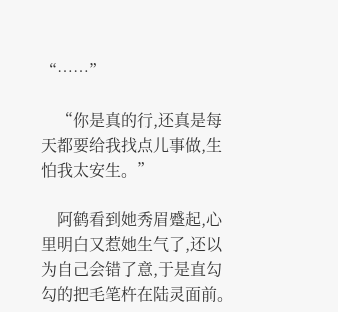“……”

    “你是真的行,还真是每天都要给我找点儿事做,生怕我太安生。”

    阿鹤看到她秀眉蹙起,心里明白又惹她生气了,还以为自己会错了意,于是直勾勾的把毛笔杵在陆灵面前。